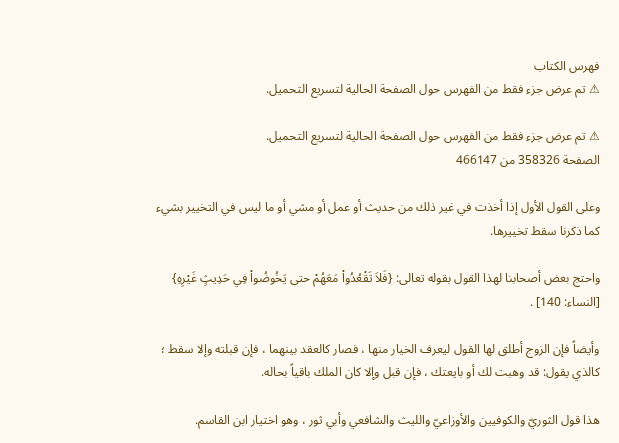فهرس الكتاب
⚠ تم عرض جزء فقط من الفهرس حول الصفحة الحالية لتسريع التحميل.

⚠ تم عرض جزء فقط من الفهرس حول الصفحة الحالية لتسريع التحميل.
الصفحة 358326 من 466147

وعلى القول الأول إذا أخذت في غير ذلك من حديث أو عمل أو مشي أو ما ليس في التخيير بشيء كما ذكرنا سقط تخييرها.

واحتج بعض أصحابنا لهذا القول بقوله تعالى: {فَلاَ تَقْعُدُواْ مَعَهُمْ حتى يَخُوضُواْ فِي حَدِيثٍ غَيْرِهِ} [النساء: 140] .

وأيضاً فإن الزوج أطلق لها القول ليعرف الخيار منها ، فصار كالعقد بينهما ، فإن قبلته وإلا سقط ؛ كالذي يقول: قد وهبت لك أو بايعتك ، فإن قبل وإلا كان الملك باقياً بحاله.

هذا قول الثوريّ والكوفيين والأوزاعيّ والليث والشافعي وأبي ثور ، وهو اختيار ابن القاسم.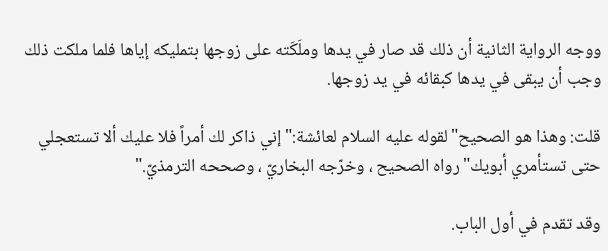ووجه الرواية الثانية أن ذلك قد صار في يدها وملَكَته على زوجها بتمليكه إياها فلما ملكت ذلك وجب أن يبقى في يدها كبقائه في يد زوجها.

قلت: وهذا هو الصحيح"لقوله عليه السلام لعائشة:"إني ذاكر لك أمراً فلا عليك ألا تستعجلي حتى تستأمري أبويك"رواه الصحيح ، وخرّجه البخاريّ ، وصححه الترمذيّ."

وقد تقدم في أول الباب.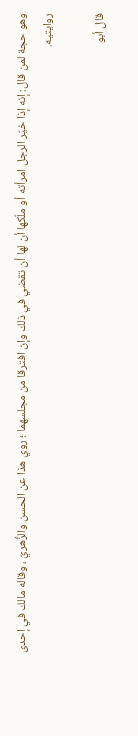وهو حجة لمن قال: إنه إذا خيّر الرجل امرأته أو ملّكها أن لها أن تقضي في ذلك وإن افترقا من مجلسهما ؛ روي هذا عن الحسن والزُّهريّ ، وقاله مالك في إحدى روايتيه.

قال أبو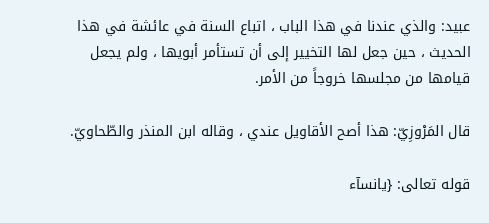عبيد: والذي عندنا في هذا الباب ، اتباع السنة في عائشة في هذا الحديث ، حين جعل لها التخيير إلى أن تستأمر أبويها ، ولم يجعل قيامها من مجلسها خروجاً من الأمر.

قال المَرْوزِيّ: هذا أصح الأقاويل عندي ، وقاله ابن المنذر والطّحاويّ.

قوله تعالى: {يانسآء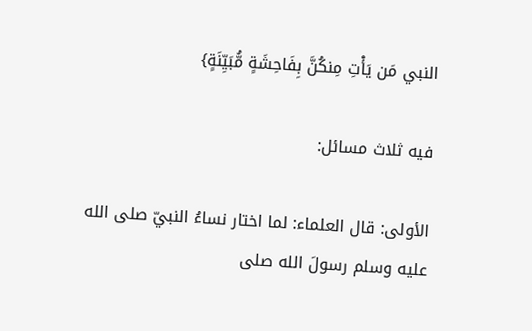النبي مَن يَأْتِ مِنكُنَّ بِفَاحِشَةٍ مُّبَيِّنَةٍ}

فيه ثلاث مسائل:

الأولى: قال العلماء: لما اختار نساءُ النبيّ صلى الله عليه وسلم رسولَ الله صلى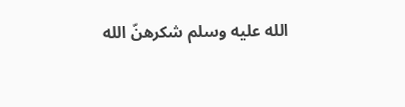الله عليه وسلم شكرهنّ الله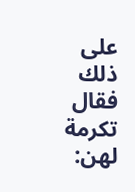على ذلك فقال تكرمة لهن: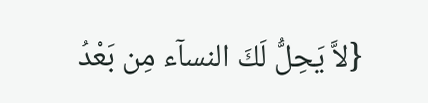{لاَّ يَحِلُّ لَكَ النسآء مِن بَعْدُ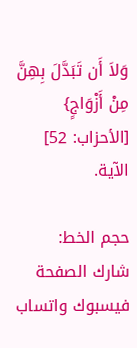وَلاَ أَن تَبَدَّلَ بِهِنَّ مِنْ أَزْوَاجٍ} [الأحزاب: 52] الآية.

حجم الخط:
شارك الصفحة
فيسبوك واتساب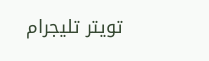تويتر تليجرام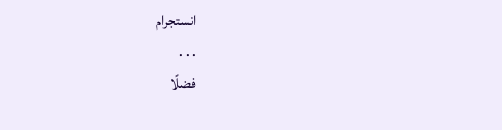انستجرام
. . .
فضلًا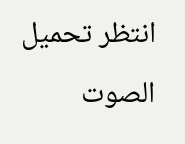انتظر تحميل الصوت